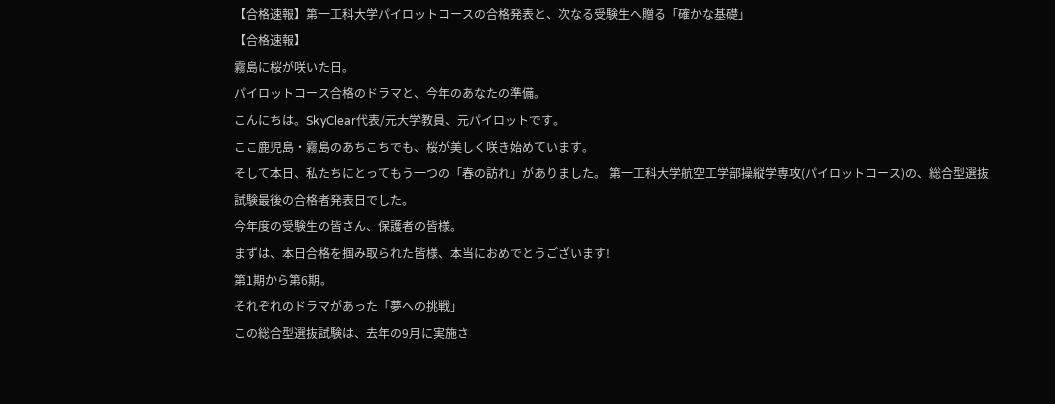【合格速報】第一工科大学パイロットコースの合格発表と、次なる受験生へ贈る「確かな基礎」
【合格速報】
霧島に桜が咲いた日。
パイロットコース合格のドラマと、今年のあなたの準備。
こんにちは。SkyClear代表/元大学教員、元パイロットです。
ここ鹿児島・霧島のあちこちでも、桜が美しく咲き始めています。
そして本日、私たちにとってもう一つの「春の訪れ」がありました。 第一工科大学航空工学部操縦学専攻(パイロットコース)の、総合型選抜試験最後の合格者発表日でした。
今年度の受験生の皆さん、保護者の皆様。
まずは、本日合格を掴み取られた皆様、本当におめでとうございます!
第1期から第6期。
それぞれのドラマがあった「夢への挑戦」
この総合型選抜試験は、去年の9月に実施さ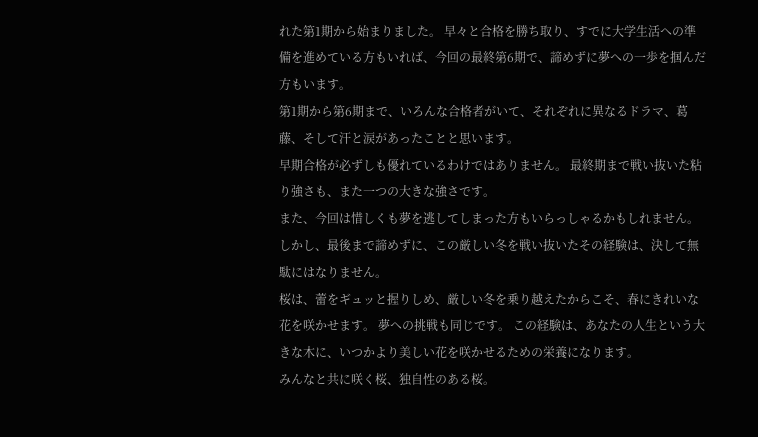れた第1期から始まりました。 早々と合格を勝ち取り、すでに大学生活への準備を進めている方もいれば、今回の最終第6期で、諦めずに夢への一歩を掴んだ方もいます。
第1期から第6期まで、いろんな合格者がいて、それぞれに異なるドラマ、葛藤、そして汗と涙があったことと思います。
早期合格が必ずしも優れているわけではありません。 最終期まで戦い抜いた粘り強さも、また一つの大きな強さです。
また、今回は惜しくも夢を逃してしまった方もいらっしゃるかもしれません。 しかし、最後まで諦めずに、この厳しい冬を戦い抜いたその経験は、決して無駄にはなりません。
桜は、蕾をギュッと握りしめ、厳しい冬を乗り越えたからこそ、春にきれいな花を咲かせます。 夢への挑戦も同じです。 この経験は、あなたの人生という大きな木に、いつかより美しい花を咲かせるための栄養になります。
みんなと共に咲く桜、独自性のある桜。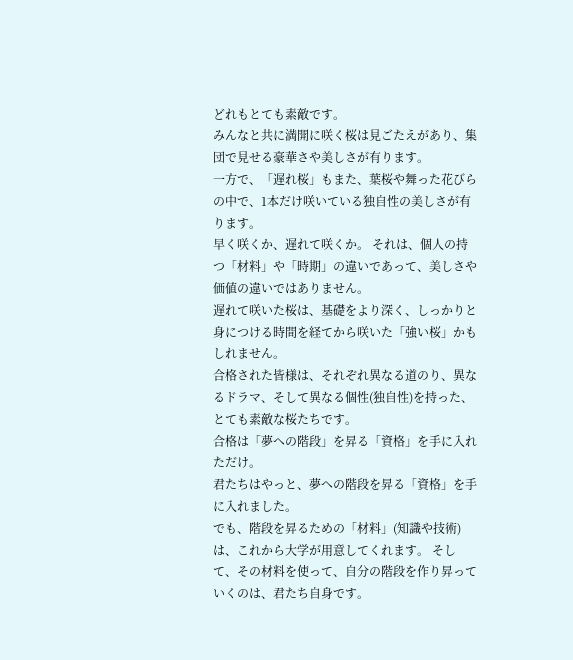どれもとても素敵です。
みんなと共に満開に咲く桜は見ごたえがあり、集団で見せる豪華さや美しさが有ります。
一方で、「遅れ桜」もまた、葉桜や舞った花びらの中で、1本だけ咲いている独自性の美しさが有ります。
早く咲くか、遅れて咲くか。 それは、個人の持つ「材料」や「時期」の違いであって、美しさや価値の違いではありません。
遅れて咲いた桜は、基礎をより深く、しっかりと身につける時間を経てから咲いた「強い桜」かもしれません。
合格された皆様は、それぞれ異なる道のり、異なるドラマ、そして異なる個性(独自性)を持った、とても素敵な桜たちです。
合格は「夢への階段」を昇る「資格」を手に入れただけ。
君たちはやっと、夢への階段を昇る「資格」を手に入れました。
でも、階段を昇るための「材料」(知識や技術)は、これから大学が用意してくれます。 そして、その材料を使って、自分の階段を作り昇っていくのは、君たち自身です。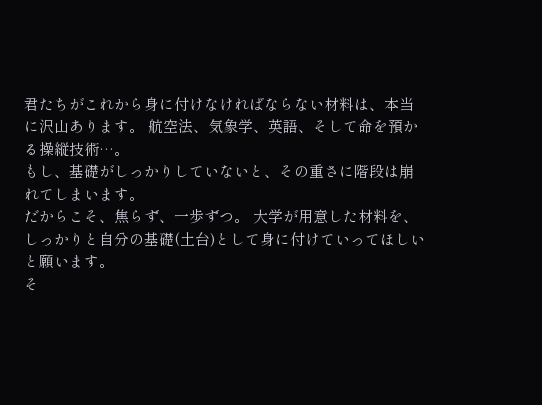君たちがこれから身に付けなければならない材料は、本当に沢山あります。 航空法、気象学、英語、そして命を預かる操縦技術…。
もし、基礎がしっかりしていないと、その重さに階段は崩れてしまいます。
だからこそ、焦らず、一歩ずつ。 大学が用意した材料を、しっかりと自分の基礎(土台)として身に付けていってほしいと願います。
そ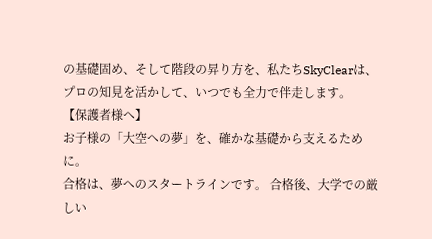の基礎固め、そして階段の昇り方を、私たちSkyClearは、プロの知見を活かして、いつでも全力で伴走します。
【保護者様へ】
お子様の「大空への夢」を、確かな基礎から支えるために。
合格は、夢へのスタートラインです。 合格後、大学での厳しい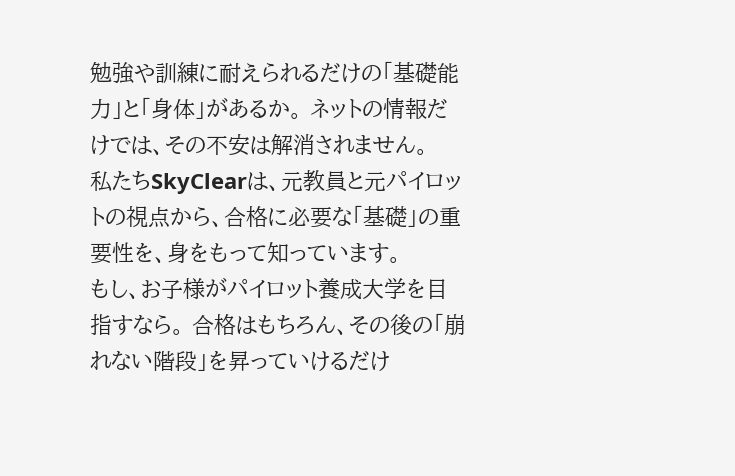勉強や訓練に耐えられるだけの「基礎能力」と「身体」があるか。 ネットの情報だけでは、その不安は解消されません。
私たちSkyClearは、元教員と元パイロットの視点から、合格に必要な「基礎」の重要性を、身をもって知っています。
もし、お子様がパイロット養成大学を目指すなら。 合格はもちろん、その後の「崩れない階段」を昇っていけるだけ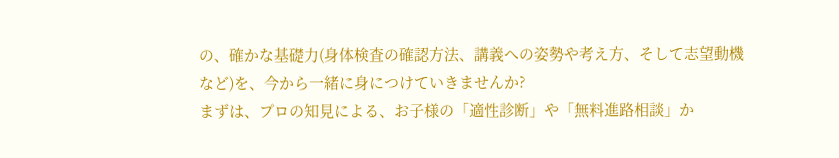の、確かな基礎力(身体検査の確認方法、講義への姿勢や考え方、そして志望動機など)を、今から一緒に身につけていきませんか?
まずは、プロの知見による、お子様の「適性診断」や「無料進路相談」か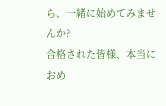ら、一緒に始めてみませんか?
合格された皆様、本当におめ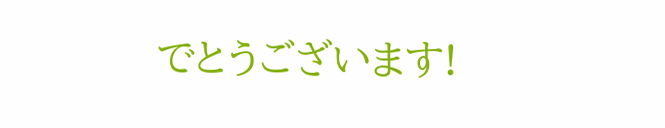でとうございます!